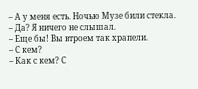– А у меня есть. Ночью Музе били стекла.
– Да? Я ничего не слышал.
– Еще бы! Вы втроем так храпели.
– С кем?
– Как с кем? С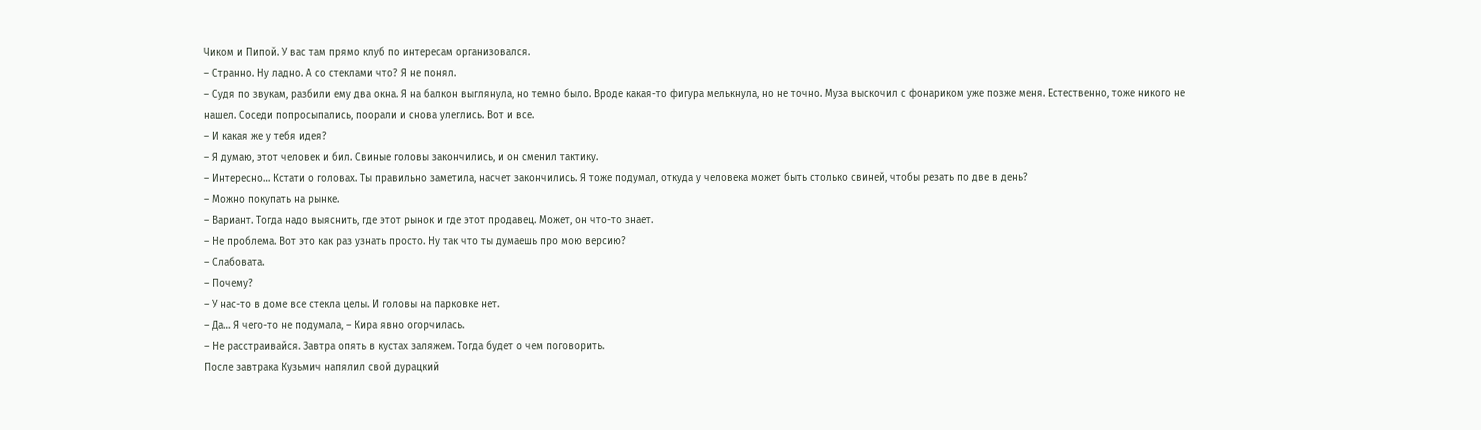Чиком и Пипой. У вас там прямо клуб по интересам организовался.
– Странно. Ну ладно. А со стеклами что? Я не понял.
– Судя по звукам, разбили ему два окна. Я на балкон выглянула, но темно было. Вроде какая-то фигура мелькнула, но не точно. Муза выскочил с фонариком уже позже меня. Естественно, тоже никого не нашел. Соседи попросыпались, поорали и снова улеглись. Вот и все.
– И какая же у тебя идея?
– Я думаю, этот человек и бил. Свиные головы закончились, и он сменил тактику.
– Интересно… Кстати о головах. Ты правильно заметила, насчет закончились. Я тоже подумал, откуда у человека может быть столько свиней, чтобы резать по две в день?
– Можно покупать на рынке.
– Вариант. Тогда надо выяснить, где этот рынок и где этот продавец. Может, он что-то знает.
– Не проблема. Вот это как раз узнать просто. Ну так что ты думаешь про мою версию?
– Слабовата.
– Почему?
– У нас-то в доме все стекла целы. И головы на парковке нет.
– Да… Я чего-то не подумала, – Кира явно огорчилась.
– Не расстраивайся. Завтра опять в кустах заляжем. Тогда будет о чем поговорить.
После завтрака Кузьмич напялил свой дурацкий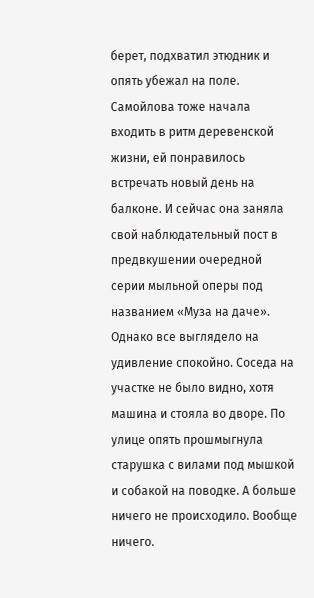берет, подхватил этюдник и опять убежал на поле. Самойлова тоже начала входить в ритм деревенской жизни, ей понравилось встречать новый день на балконе. И сейчас она заняла свой наблюдательный пост в предвкушении очередной серии мыльной оперы под названием «Муза на даче».
Однако все выглядело на удивление спокойно. Соседа на участке не было видно, хотя машина и стояла во дворе. По улице опять прошмыгнула старушка с вилами под мышкой и собакой на поводке. А больше ничего не происходило. Вообще ничего.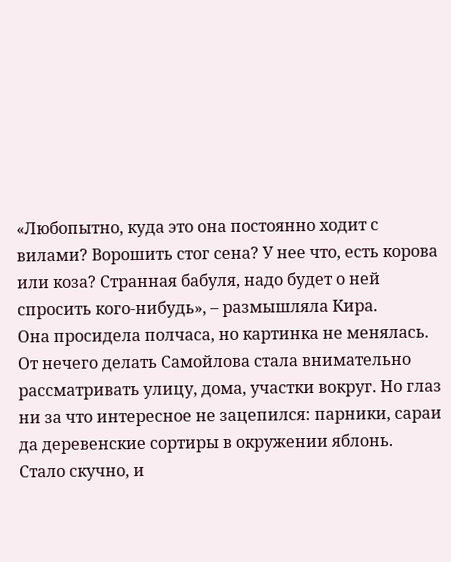«Любопытно, куда это она постоянно ходит с вилами? Ворошить стог сена? У нее что, есть корова или коза? Странная бабуля, надо будет о ней спросить кого-нибудь», – размышляла Кира.
Она просидела полчаса, но картинка не менялась. От нечего делать Самойлова стала внимательно рассматривать улицу, дома, участки вокруг. Но глаз ни за что интересное не зацепился: парники, сараи да деревенские сортиры в окружении яблонь.
Стало скучно, и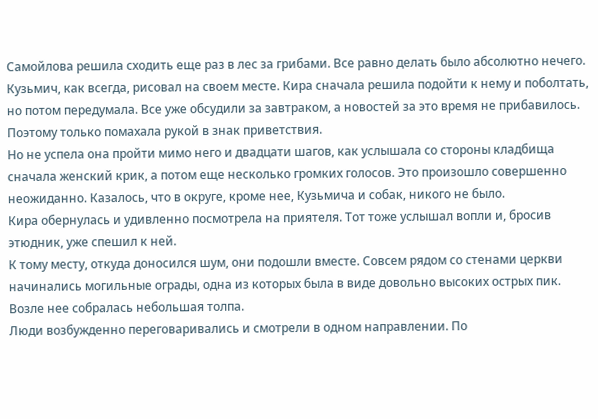Самойлова решила сходить еще раз в лес за грибами. Все равно делать было абсолютно нечего.
Кузьмич, как всегда, рисовал на своем месте. Кира сначала решила подойти к нему и поболтать, но потом передумала. Все уже обсудили за завтраком, а новостей за это время не прибавилось. Поэтому только помахала рукой в знак приветствия.
Но не успела она пройти мимо него и двадцати шагов, как услышала со стороны кладбища сначала женский крик, а потом еще несколько громких голосов. Это произошло совершенно неожиданно. Казалось, что в округе, кроме нее, Кузьмича и собак, никого не было.
Кира обернулась и удивленно посмотрела на приятеля. Тот тоже услышал вопли и, бросив этюдник, уже спешил к ней.
К тому месту, откуда доносился шум, они подошли вместе. Совсем рядом со стенами церкви начинались могильные ограды, одна из которых была в виде довольно высоких острых пик. Возле нее собралась небольшая толпа.
Люди возбужденно переговаривались и смотрели в одном направлении. По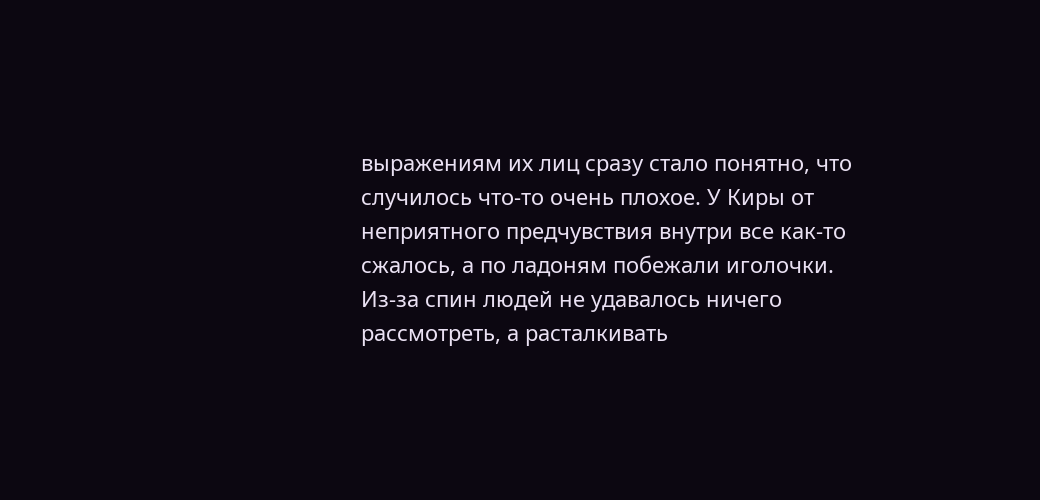выражениям их лиц сразу стало понятно, что случилось что-то очень плохое. У Киры от неприятного предчувствия внутри все как-то сжалось, а по ладоням побежали иголочки.
Из-за спин людей не удавалось ничего рассмотреть, а расталкивать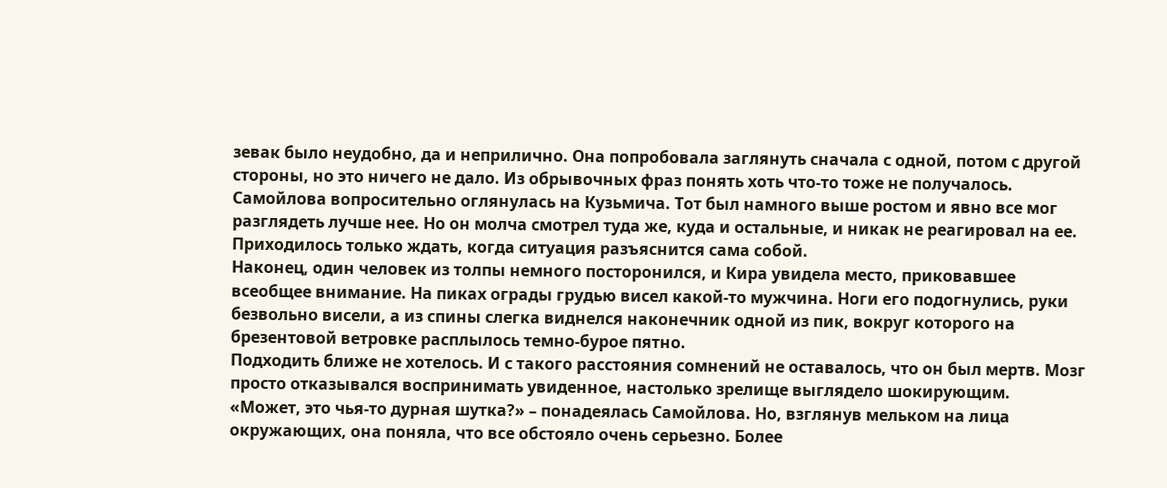зевак было неудобно, да и неприлично. Она попробовала заглянуть сначала с одной, потом с другой стороны, но это ничего не дало. Из обрывочных фраз понять хоть что-то тоже не получалось.
Самойлова вопросительно оглянулась на Кузьмича. Тот был намного выше ростом и явно все мог разглядеть лучше нее. Но он молча смотрел туда же, куда и остальные, и никак не реагировал на ее. Приходилось только ждать, когда ситуация разъяснится сама собой.
Наконец, один человек из толпы немного посторонился, и Кира увидела место, приковавшее всеобщее внимание. На пиках ограды грудью висел какой-то мужчина. Ноги его подогнулись, руки безвольно висели, а из спины слегка виднелся наконечник одной из пик, вокруг которого на брезентовой ветровке расплылось темно-бурое пятно.
Подходить ближе не хотелось. И с такого расстояния сомнений не оставалось, что он был мертв. Мозг просто отказывался воспринимать увиденное, настолько зрелище выглядело шокирующим.
«Может, это чья-то дурная шутка?» – понадеялась Самойлова. Но, взглянув мельком на лица окружающих, она поняла, что все обстояло очень серьезно. Более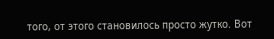того, от этого становилось просто жутко. Вот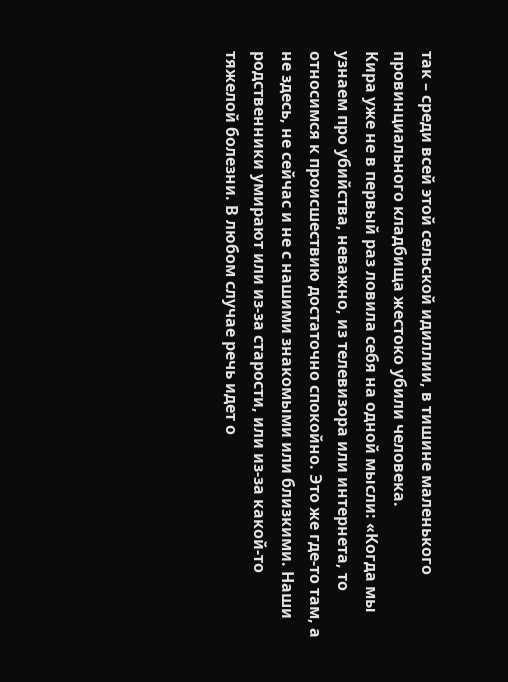так – среди всей этой сельской идиллии, в тишине маленького провинциального кладбища жестоко убили человека.
Кира уже не в первый раз ловила себя на одной мысли: «Когда мы узнаем про убийства, неважно, из телевизора или интернета, то относимся к происшествию достаточно спокойно. Это же где-то там, а не здесь, не сейчас и не с нашими знакомыми или близкими. Наши родственники умирают или из-за старости, или из-за какой-то тяжелой болезни. В любом случае речь идет о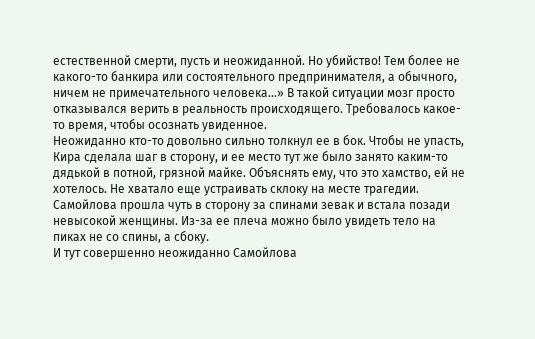естественной смерти, пусть и неожиданной. Но убийство! Тем более не какого-то банкира или состоятельного предпринимателя, а обычного, ничем не примечательного человека…» В такой ситуации мозг просто отказывался верить в реальность происходящего. Требовалось какое-то время, чтобы осознать увиденное.
Неожиданно кто-то довольно сильно толкнул ее в бок. Чтобы не упасть, Кира сделала шаг в сторону, и ее место тут же было занято каким-то дядькой в потной, грязной майке. Объяснять ему, что это хамство, ей не хотелось. Не хватало еще устраивать склоку на месте трагедии.
Самойлова прошла чуть в сторону за спинами зевак и встала позади невысокой женщины. Из-за ее плеча можно было увидеть тело на пиках не со спины, а сбоку.
И тут совершенно неожиданно Самойлова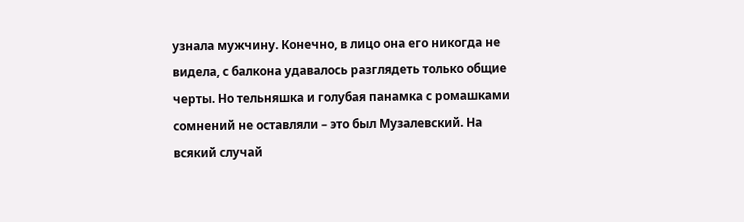узнала мужчину. Конечно, в лицо она его никогда не видела, с балкона удавалось разглядеть только общие черты. Но тельняшка и голубая панамка с ромашками сомнений не оставляли – это был Музалевский. На всякий случай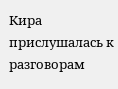Кира прислушалась к разговорам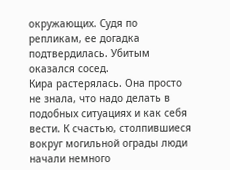окружающих. Судя по репликам, ее догадка подтвердилась. Убитым оказался сосед.
Кира растерялась. Она просто не знала, что надо делать в подобных ситуациях и как себя вести. К счастью, столпившиеся вокруг могильной ограды люди начали немного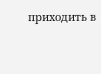приходить в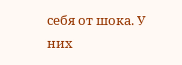себя от шока. У них